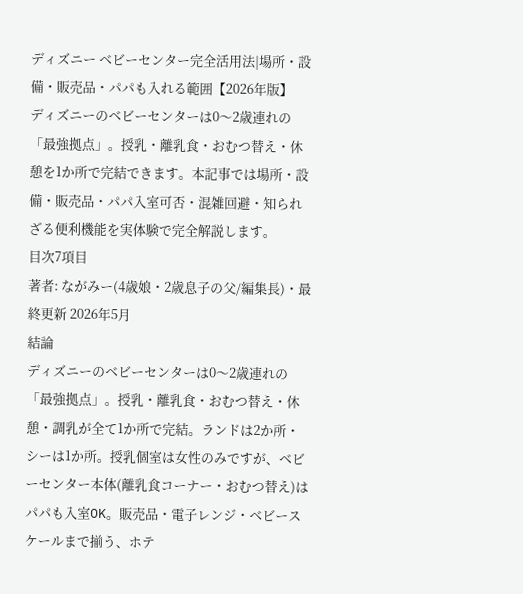ディズニー ベビーセンター完全活用法|場所・設備・販売品・パパも入れる範囲【2026年版】
ディズニーのベビーセンターは0〜2歳連れの「最強拠点」。授乳・離乳食・おむつ替え・休憩を1か所で完結できます。本記事では場所・設備・販売品・パパ入室可否・混雑回避・知られざる便利機能を実体験で完全解説します。
目次7項目
著者: ながみー(4歳娘・2歳息子の父/編集長)・最終更新 2026年5月
結論
ディズニーのベビーセンターは0〜2歳連れの「最強拠点」。授乳・離乳食・おむつ替え・休憩・調乳が全て1か所で完結。ランドは2か所・シーは1か所。授乳個室は女性のみですが、ベビーセンター本体(離乳食コーナー・おむつ替え)はパパも入室OK。販売品・電子レンジ・ベビースケールまで揃う、ホテ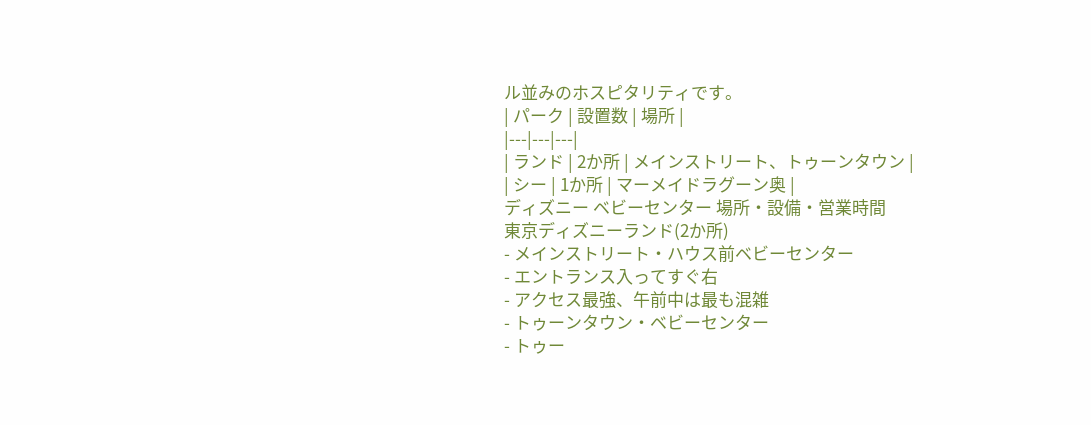ル並みのホスピタリティです。
| パーク | 設置数 | 場所 |
|---|---|---|
| ランド | 2か所 | メインストリート、トゥーンタウン |
| シー | 1か所 | マーメイドラグーン奥 |
ディズニー ベビーセンター 場所・設備・営業時間
東京ディズニーランド(2か所)
- メインストリート・ハウス前ベビーセンター
- エントランス入ってすぐ右
- アクセス最強、午前中は最も混雑
- トゥーンタウン・ベビーセンター
- トゥー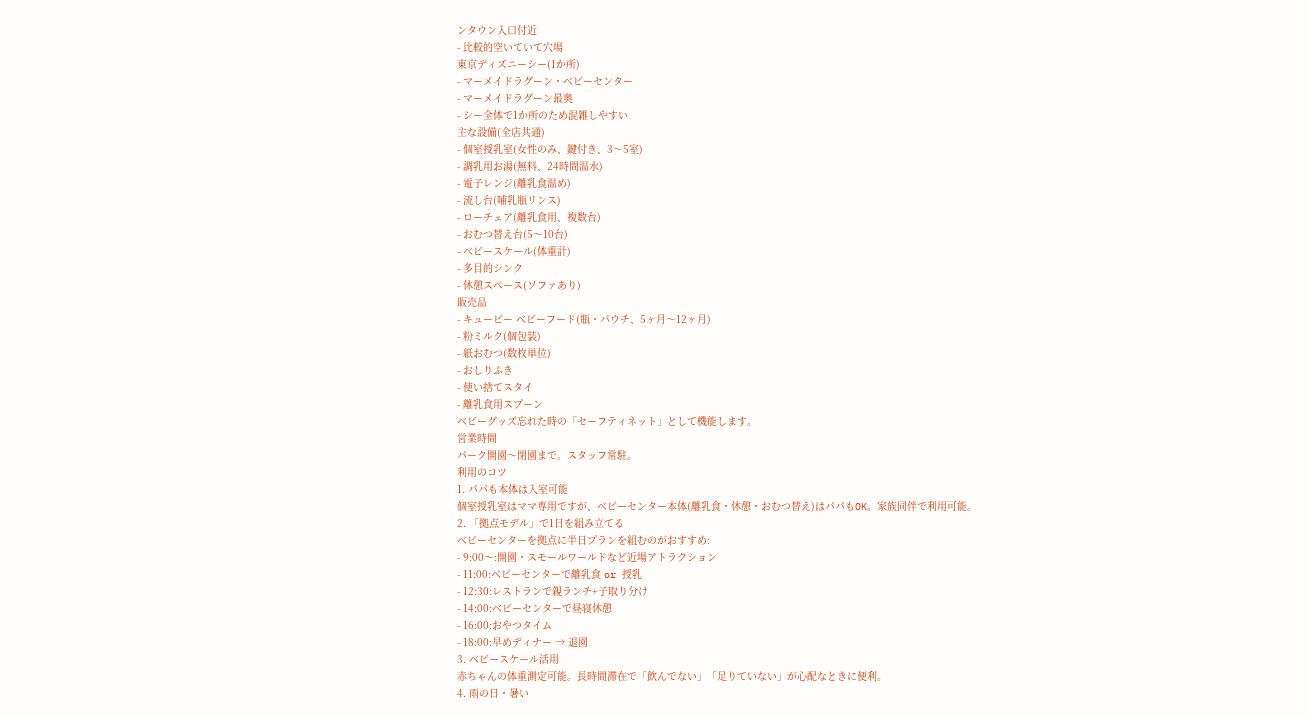ンタウン入口付近
- 比較的空いていて穴場
東京ディズニーシー(1か所)
- マーメイドラグーン・ベビーセンター
- マーメイドラグーン最奥
- シー全体で1か所のため混雑しやすい
主な設備(全店共通)
- 個室授乳室(女性のみ、鍵付き、3〜5室)
- 調乳用お湯(無料、24時間温水)
- 電子レンジ(離乳食温め)
- 流し台(哺乳瓶リンス)
- ローチェア(離乳食用、複数台)
- おむつ替え台(5〜10台)
- ベビースケール(体重計)
- 多目的シンク
- 休憩スペース(ソファあり)
販売品
- キューピー ベビーフード(瓶・パウチ、5ヶ月〜12ヶ月)
- 粉ミルク(個包装)
- 紙おむつ(数枚単位)
- おしりふき
- 使い捨てスタイ
- 離乳食用スプーン
ベビーグッズ忘れた時の「セーフティネット」として機能します。
営業時間
パーク開園〜閉園まで。スタッフ常駐。
利用のコツ
1. パパも本体は入室可能
個室授乳室はママ専用ですが、ベビーセンター本体(離乳食・休憩・おむつ替え)はパパもOK。家族同伴で利用可能。
2. 「拠点モデル」で1日を組み立てる
ベビーセンターを拠点に半日プランを組むのがおすすめ:
- 9:00〜:開園・スモールワールドなど近場アトラクション
- 11:00:ベビーセンターで離乳食 or 授乳
- 12:30:レストランで親ランチ+子取り分け
- 14:00:ベビーセンターで昼寝休憩
- 16:00:おやつタイム
- 18:00:早めディナー → 退園
3. ベビースケール活用
赤ちゃんの体重測定可能。長時間滞在で「飲んでない」「足りていない」が心配なときに便利。
4. 雨の日・暑い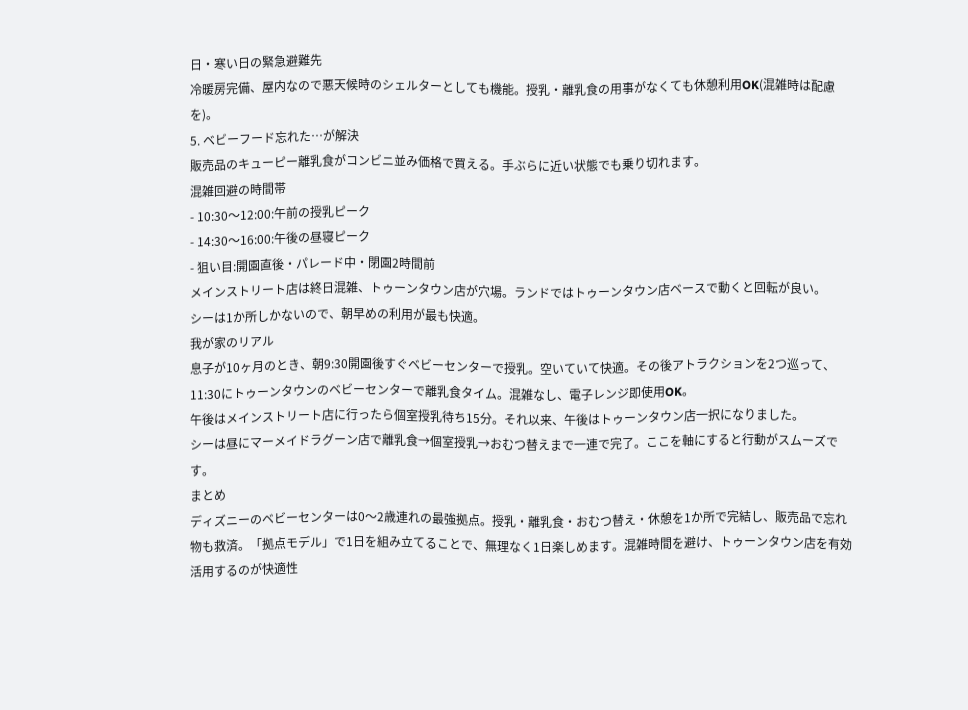日・寒い日の緊急避難先
冷暖房完備、屋内なので悪天候時のシェルターとしても機能。授乳・離乳食の用事がなくても休憩利用OK(混雑時は配慮を)。
5. ベビーフード忘れた…が解決
販売品のキューピー離乳食がコンビニ並み価格で買える。手ぶらに近い状態でも乗り切れます。
混雑回避の時間帯
- 10:30〜12:00:午前の授乳ピーク
- 14:30〜16:00:午後の昼寝ピーク
- 狙い目:開園直後・パレード中・閉園2時間前
メインストリート店は終日混雑、トゥーンタウン店が穴場。ランドではトゥーンタウン店ベースで動くと回転が良い。
シーは1か所しかないので、朝早めの利用が最も快適。
我が家のリアル
息子が10ヶ月のとき、朝9:30開園後すぐベビーセンターで授乳。空いていて快適。その後アトラクションを2つ巡って、11:30にトゥーンタウンのベビーセンターで離乳食タイム。混雑なし、電子レンジ即使用OK。
午後はメインストリート店に行ったら個室授乳待ち15分。それ以来、午後はトゥーンタウン店一択になりました。
シーは昼にマーメイドラグーン店で離乳食→個室授乳→おむつ替えまで一連で完了。ここを軸にすると行動がスムーズです。
まとめ
ディズニーのベビーセンターは0〜2歳連れの最強拠点。授乳・離乳食・おむつ替え・休憩を1か所で完結し、販売品で忘れ物も救済。「拠点モデル」で1日を組み立てることで、無理なく1日楽しめます。混雑時間を避け、トゥーンタウン店を有効活用するのが快適性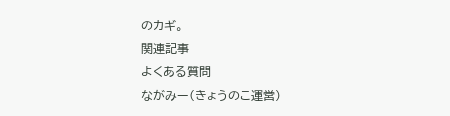のカギ。
関連記事
よくある質問
ながみー(きょうのこ運営)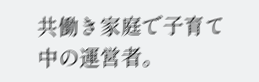共働き家庭で子育て中の運営者。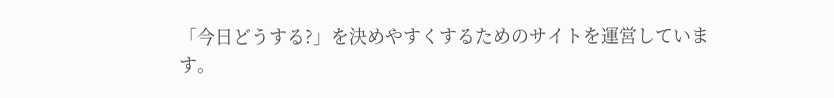「今日どうする?」を決めやすくするためのサイトを運営しています。